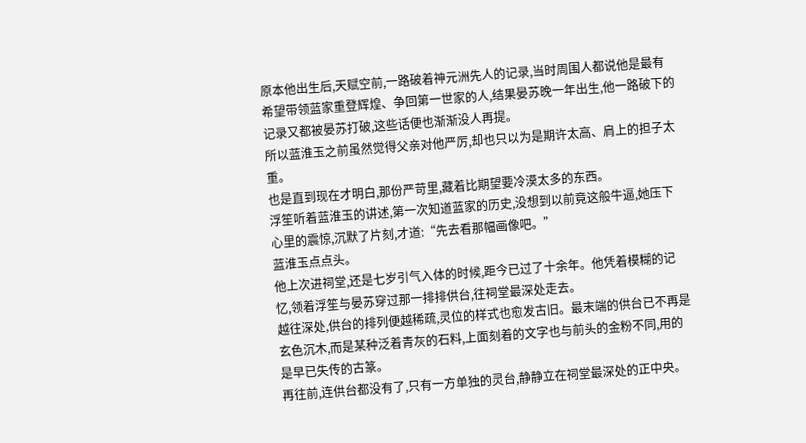原本他出生后,天赋空前,一路破着神元洲先人的记录,当时周围人都说他是最有希望带领蓝家重登辉煌、争回第一世家的人,结果晏苏晚一年出生,他一路破下的记录又都被晏苏打破,这些话便也渐渐没人再提。
所以蓝淮玉之前虽然觉得父亲对他严厉,却也只以为是期许太高、肩上的担子太重。
也是直到现在才明白,那份严苛里,藏着比期望要冷漠太多的东西。
浮笙听着蓝淮玉的讲述,第一次知道蓝家的历史,没想到以前竟这般牛逼,她压下心里的震惊,沉默了片刻,才道:“先去看那幅画像吧。”
蓝淮玉点点头。
他上次进祠堂,还是七岁引气入体的时候,距今已过了十余年。他凭着模糊的记忆,领着浮笙与晏苏穿过那一排排供台,往祠堂最深处走去。
越往深处,供台的排列便越稀疏,灵位的样式也愈发古旧。最末端的供台已不再是玄色沉木,而是某种泛着青灰的石料,上面刻着的文字也与前头的金粉不同,用的是早已失传的古篆。
再往前,连供台都没有了,只有一方单独的灵台,静静立在祠堂最深处的正中央。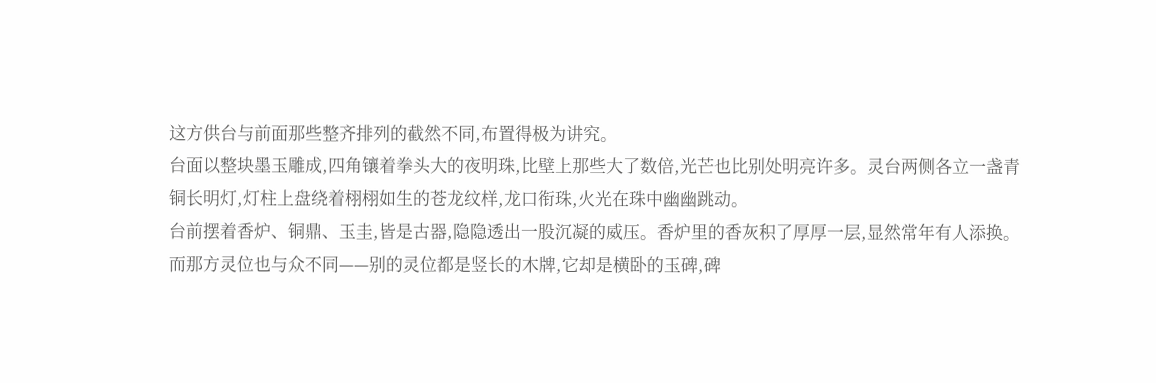这方供台与前面那些整齐排列的截然不同,布置得极为讲究。
台面以整块墨玉雕成,四角镶着拳头大的夜明珠,比壁上那些大了数倍,光芒也比别处明亮许多。灵台两侧各立一盏青铜长明灯,灯柱上盘绕着栩栩如生的苍龙纹样,龙口衔珠,火光在珠中幽幽跳动。
台前摆着香炉、铜鼎、玉圭,皆是古器,隐隐透出一股沉凝的威压。香炉里的香灰积了厚厚一层,显然常年有人添换。而那方灵位也与众不同——别的灵位都是竖长的木牌,它却是横卧的玉碑,碑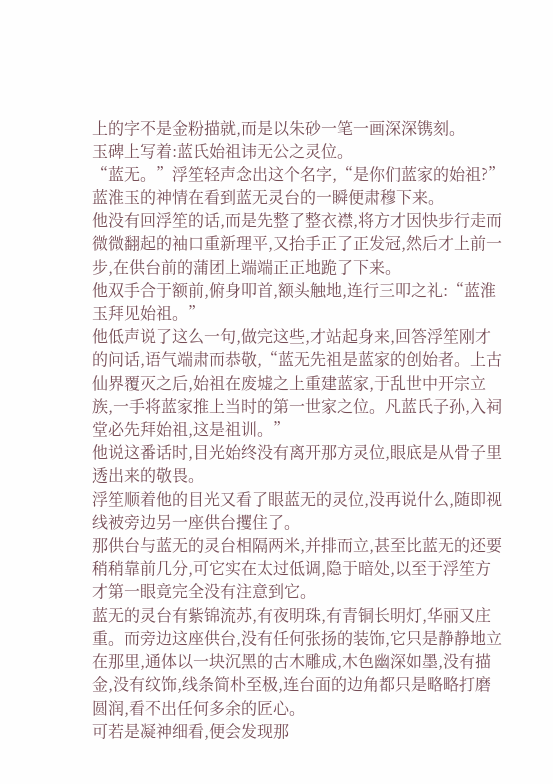上的字不是金粉描就,而是以朱砂一笔一画深深镌刻。
玉碑上写着:蓝氏始祖讳无公之灵位。
“蓝无。”浮笙轻声念出这个名字,“是你们蓝家的始祖?”
蓝淮玉的神情在看到蓝无灵台的一瞬便肃穆下来。
他没有回浮笙的话,而是先整了整衣襟,将方才因快步行走而微微翻起的袖口重新理平,又抬手正了正发冠,然后才上前一步,在供台前的蒲团上端端正正地跪了下来。
他双手合于额前,俯身叩首,额头触地,连行三叩之礼:“蓝淮玉拜见始祖。”
他低声说了这么一句,做完这些,才站起身来,回答浮笙刚才的问话,语气端肃而恭敬,“蓝无先祖是蓝家的创始者。上古仙界覆灭之后,始祖在废墟之上重建蓝家,于乱世中开宗立族,一手将蓝家推上当时的第一世家之位。凡蓝氏子孙,入祠堂必先拜始祖,这是祖训。”
他说这番话时,目光始终没有离开那方灵位,眼底是从骨子里透出来的敬畏。
浮笙顺着他的目光又看了眼蓝无的灵位,没再说什么,随即视线被旁边另一座供台攫住了。
那供台与蓝无的灵台相隔两米,并排而立,甚至比蓝无的还要稍稍靠前几分,可它实在太过低调,隐于暗处,以至于浮笙方才第一眼竟完全没有注意到它。
蓝无的灵台有紫锦流苏,有夜明珠,有青铜长明灯,华丽又庄重。而旁边这座供台,没有任何张扬的装饰,它只是静静地立在那里,通体以一块沉黑的古木雕成,木色幽深如墨,没有描金,没有纹饰,线条简朴至极,连台面的边角都只是略略打磨圆润,看不出任何多余的匠心。
可若是凝神细看,便会发现那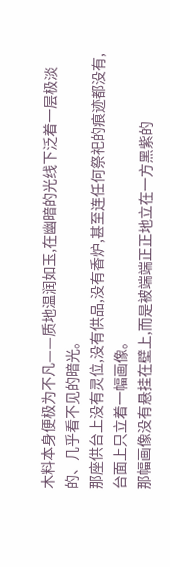木料本身便极为不凡——质地温润如玉,在幽暗的光线下泛着一层极淡的、几乎看不见的暗光。
那座供台上没有灵位,没有供品,没有香炉,甚至连任何祭祀的痕迹都没有,台面上只立着一幅画像。
那幅画像没有悬挂在壁上,而是被端端正正地立在一方黑紫的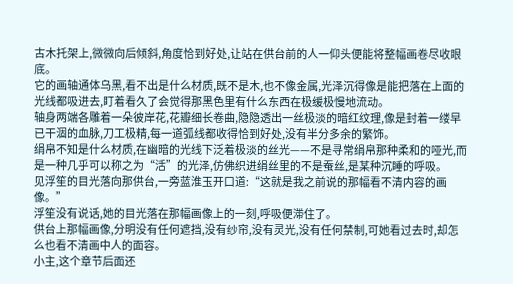古木托架上,微微向后倾斜,角度恰到好处,让站在供台前的人一仰头便能将整幅画卷尽收眼底。
它的画轴通体乌黑,看不出是什么材质,既不是木,也不像金属,光泽沉得像是能把落在上面的光线都吸进去,盯着看久了会觉得那黑色里有什么东西在极缓极慢地流动。
轴身两端各雕着一朵彼岸花,花瓣细长卷曲,隐隐透出一丝极淡的暗红纹理,像是封着一缕早已干涸的血脉,刀工极精,每一道弧线都收得恰到好处,没有半分多余的繁饰。
绢帛不知是什么材质,在幽暗的光线下泛着极淡的丝光——不是寻常绢帛那种柔和的哑光,而是一种几乎可以称之为“活”的光泽,仿佛织进绢丝里的不是蚕丝,是某种沉睡的呼吸。
见浮笙的目光落向那供台,一旁蓝淮玉开口道:“这就是我之前说的那幅看不清内容的画像。”
浮笙没有说话,她的目光落在那幅画像上的一刻,呼吸便滞住了。
供台上那幅画像,分明没有任何遮挡,没有纱帘,没有灵光,没有任何禁制,可她看过去时,却怎么也看不清画中人的面容。
小主,这个章节后面还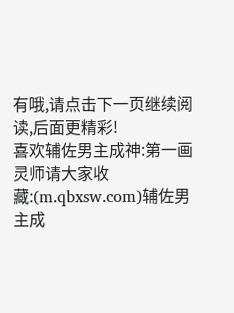有哦,请点击下一页继续阅读,后面更精彩!
喜欢辅佐男主成神:第一画灵师请大家收藏:(m.qbxsw.com)辅佐男主成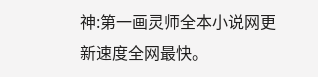神:第一画灵师全本小说网更新速度全网最快。